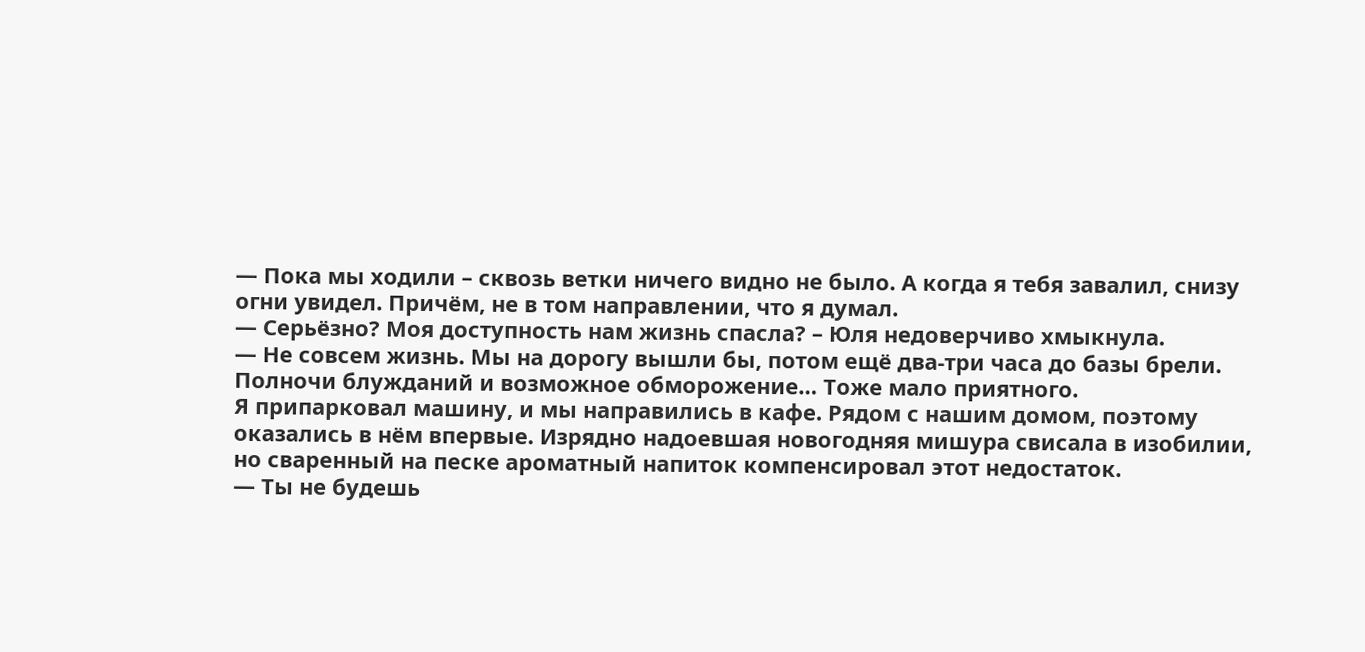— Пока мы ходили – сквозь ветки ничего видно не было. А когда я тебя завалил, снизу огни увидел. Причём, не в том направлении, что я думал.
— Серьёзно? Моя доступность нам жизнь спасла? – Юля недоверчиво хмыкнула.
— Не совсем жизнь. Мы на дорогу вышли бы, потом ещё два-три часа до базы брели. Полночи блужданий и возможное обморожение… Тоже мало приятного.
Я припарковал машину, и мы направились в кафе. Рядом с нашим домом, поэтому оказались в нём впервые. Изрядно надоевшая новогодняя мишура свисала в изобилии, но сваренный на песке ароматный напиток компенсировал этот недостаток.
— Ты не будешь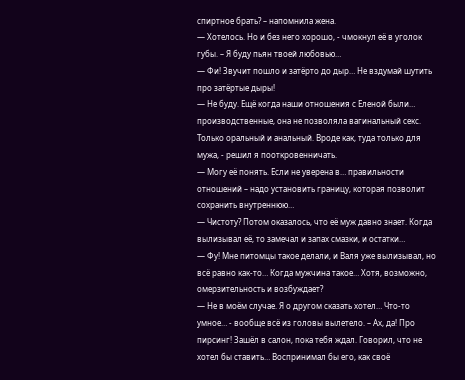спиртное брать? – напомнила жена.
— Хотелось. Но и без него хорошо, - чмокнул её в уголок губы. – Я буду пьян твоей любовью…
— Фи! Звучит пошло и затёрто до дыр… Не вздумай шутить про затёртые дыры!
— Не буду. Ещё когда наши отношения с Еленой были… производственные, она не позволяла вагинальный секс. Только оральный и анальный. Вроде как, туда только для мужа, - решил я пооткровенничать.
— Могу её понять. Если не уверена в… правильности отношений – надо установить границу, которая позволит сохранить внутреннюю…
— Чистоту? Потом оказалось, что её муж давно знает. Когда вылизывал её, то замечал и запах смазки, и остатки…
— Фу! Мне питомцы такое делали, и Валя уже вылизывал, но всё равно как-то… Когда мужчина такое… Хотя, возможно, омерзительность и возбуждает?
— Не в моём случае. Я о другом сказать хотел… Что-то умное… - вообще всё из головы вылетело. – Ах, да! Про пирсинг! Зашёл в салон, пока тебя ждал. Говорил, что не хотел бы ставить… Воспринимал бы его, как своё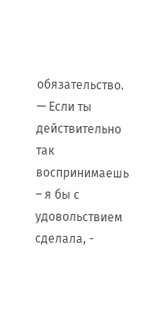обязательство.
— Если ты действительно так воспринимаешь – я бы с удовольствием сделала, -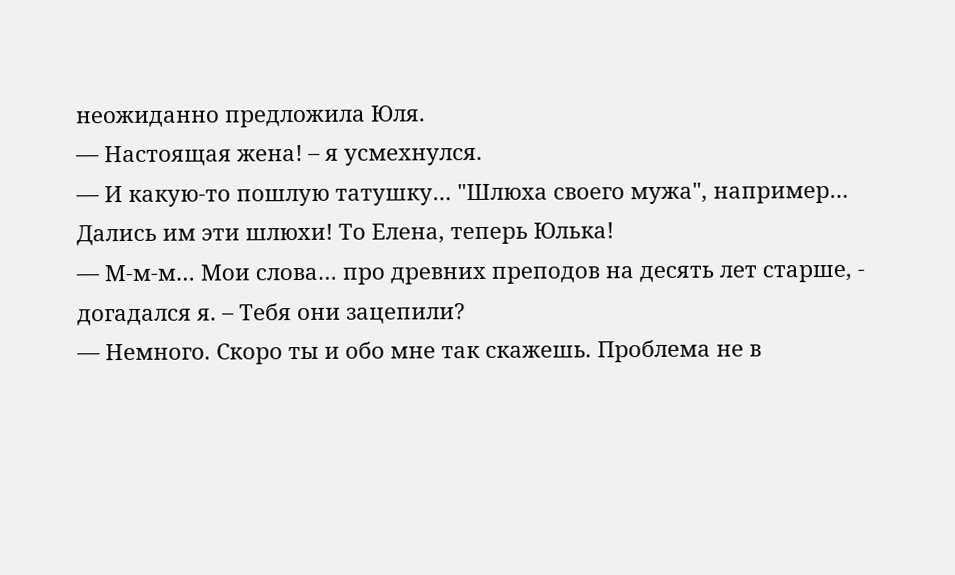неожиданно предложила Юля.
— Настоящая жена! – я усмехнулся.
— И какую-то пошлую татушку… "Шлюха своего мужа", например…
Дались им эти шлюхи! То Елена, теперь Юлька!
— М-м-м… Мои слова… про древних преподов на десять лет старше, - догадался я. – Тебя они зацепили?
— Немного. Скоро ты и обо мне так скажешь. Проблема не в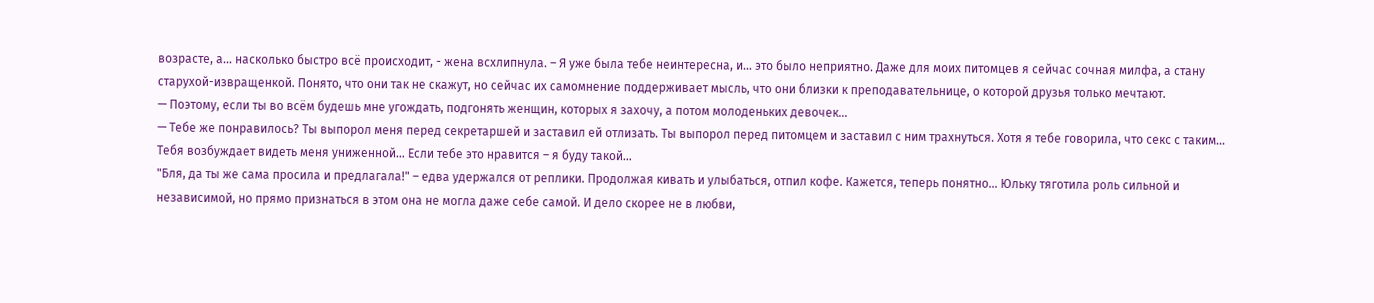возрасте, а… насколько быстро всё происходит, - жена всхлипнула. – Я уже была тебе неинтересна, и… это было неприятно. Даже для моих питомцев я сейчас сочная милфа, а стану старухой-извращенкой. Понято, что они так не скажут, но сейчас их самомнение поддерживает мысль, что они близки к преподавательнице, о которой друзья только мечтают.
— Поэтому, если ты во всём будешь мне угождать, подгонять женщин, которых я захочу, а потом молоденьких девочек…
— Тебе же понравилось? Ты выпорол меня перед секретаршей и заставил ей отлизать. Ты выпорол перед питомцем и заставил с ним трахнуться. Хотя я тебе говорила, что секс с таким… Тебя возбуждает видеть меня униженной… Если тебе это нравится – я буду такой…
"Бля, да ты же сама просила и предлагала!" – едва удержался от реплики. Продолжая кивать и улыбаться, отпил кофе. Кажется, теперь понятно… Юльку тяготила роль сильной и независимой, но прямо признаться в этом она не могла даже себе самой. И дело скорее не в любви,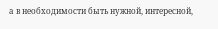а в необходимости быть нужной, интересной,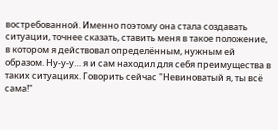востребованной. Именно поэтому она стала создавать ситуации, точнее сказать, ставить меня в такое положение, в котором я действовал определённым, нужным ей образом. Ну-у-у… я и сам находил для себя преимущества в таких ситуациях. Говорить сейчас "Невиноватый я, ты всё сама!"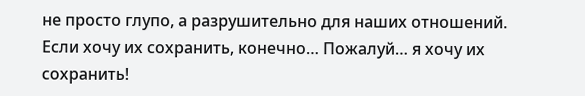не просто глупо, а разрушительно для наших отношений. Если хочу их сохранить, конечно… Пожалуй… я хочу их сохранить!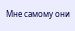Мне самому они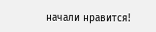начали нравится!